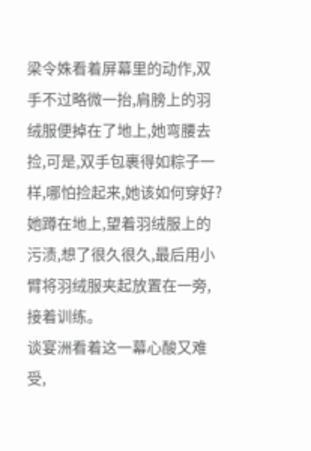梁令姝看着屏幕里的动作,双手不过略微一抬,肩膀上的羽绒服便掉在了地上,她弯腰去捡,可是,双手包裹得如粽子一样,哪怕捡起来,她该如何穿好?
她蹲在地上,望着羽绒服上的污渍,想了很久很久,最后用小臂将羽绒服夹起放置在一旁,接着训练。
谈宴洲看着这一幕心酸又难受,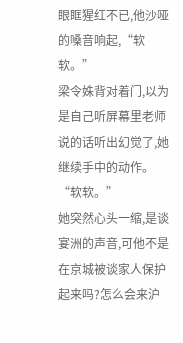眼眶猩红不已,他沙哑的嗓音响起,“软软。”
梁令姝背对着门,以为是自己听屏幕里老师说的话听出幻觉了,她继续手中的动作。
“软软。”
她突然心头一缩,是谈宴洲的声音,可他不是在京城被谈家人保护起来吗?怎么会来沪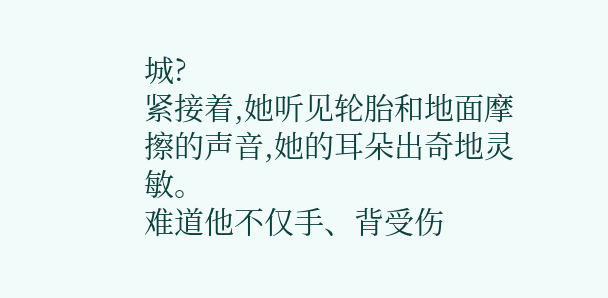城?
紧接着,她听见轮胎和地面摩擦的声音,她的耳朵出奇地灵敏。
难道他不仅手、背受伤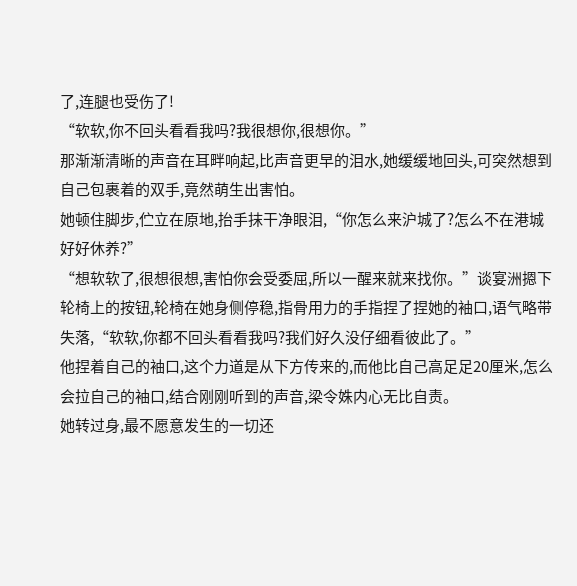了,连腿也受伤了!
“软软,你不回头看看我吗?我很想你,很想你。”
那渐渐清晰的声音在耳畔响起,比声音更早的泪水,她缓缓地回头,可突然想到自己包裹着的双手,竟然萌生出害怕。
她顿住脚步,伫立在原地,抬手抹干净眼泪,“你怎么来沪城了?怎么不在港城好好休养?”
“想软软了,很想很想,害怕你会受委屈,所以一醒来就来找你。”谈宴洲摁下轮椅上的按钮,轮椅在她身侧停稳,指骨用力的手指捏了捏她的袖口,语气略带失落,“软软,你都不回头看看我吗?我们好久没仔细看彼此了。”
他捏着自己的袖口,这个力道是从下方传来的,而他比自己高足足20厘米,怎么会拉自己的袖口,结合刚刚听到的声音,梁令姝内心无比自责。
她转过身,最不愿意发生的一切还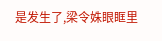是发生了,梁令姝眼眶里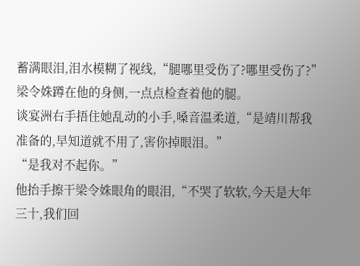蓄满眼泪,泪水模糊了视线,“腿哪里受伤了?哪里受伤了?”
梁令姝蹲在他的身侧,一点点检查着他的腿。
谈宴洲右手捂住她乱动的小手,嗓音温柔道,“是靖川帮我准备的,早知道就不用了,害你掉眼泪。”
“是我对不起你。”
他抬手擦干梁令姝眼角的眼泪,“不哭了软软,今天是大年三十,我们回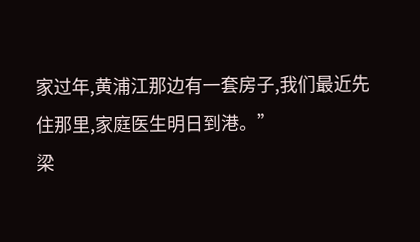家过年,黄浦江那边有一套房子,我们最近先住那里,家庭医生明日到港。”
梁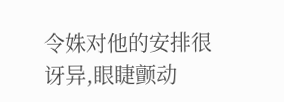令姝对他的安排很讶异,眼睫颤动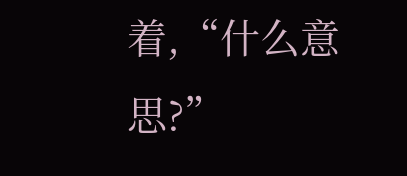着,“什么意思?”